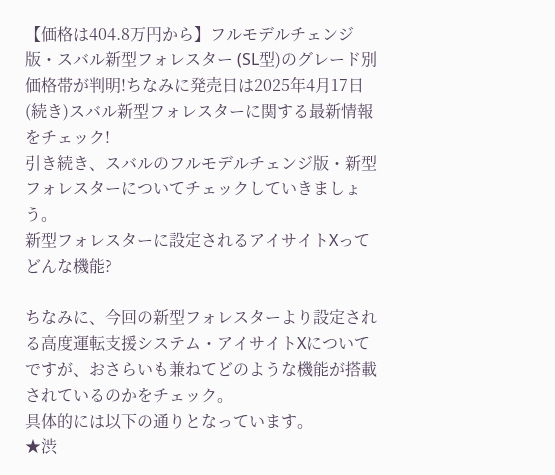【価格は404.8万円から】フルモデルチェンジ版・スバル新型フォレスター (SL型)のグレード別価格帯が判明!ちなみに発売日は2025年4月17日
(続き)スバル新型フォレスターに関する最新情報をチェック!
引き続き、スバルのフルモデルチェンジ版・新型フォレスターについてチェックしていきましょう。
新型フォレスターに設定されるアイサイトXってどんな機能?

ちなみに、今回の新型フォレスターより設定される高度運転支援システム・アイサイトXについてですが、おさらいも兼ねてどのような機能が搭載されているのかをチェック。
具体的には以下の通りとなっています。
★渋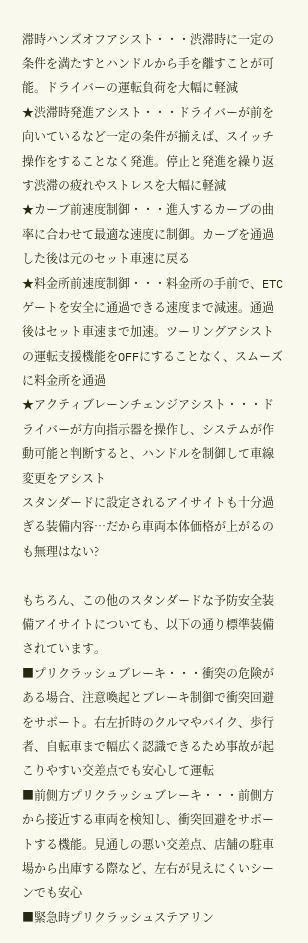滞時ハンズオフアシスト・・・渋滞時に一定の条件を満たすとハンドルから手を離すことが可能。ドライバーの運転負荷を大幅に軽減
★渋滞時発進アシスト・・・ドライバーが前を向いているなど一定の条件が揃えば、スイッチ操作をすることなく発進。停止と発進を繰り返す渋滞の疲れやストレスを大幅に軽減
★カーブ前速度制御・・・進入するカーブの曲率に合わせて最適な速度に制御。カーブを通過した後は元のセット車速に戻る
★料金所前速度制御・・・料金所の手前で、ETCゲートを安全に通過できる速度まで減速。通過後はセット車速まで加速。ツーリングアシストの運転支援機能をOFFにすることなく、スムーズに料金所を通過
★アクティブレーンチェンジアシスト・・・ドライバーが方向指示器を操作し、システムが作動可能と判断すると、ハンドルを制御して車線変更をアシスト
スタンダードに設定されるアイサイトも十分過ぎる装備内容…だから車両本体価格が上がるのも無理はない?

もちろん、この他のスタンダードな予防安全装備アイサイトについても、以下の通り標準装備されています。
■プリクラッシュブレーキ・・・衝突の危険がある場合、注意喚起とブレーキ制御で衝突回避をサポート。右左折時のクルマやバイク、歩行者、自転車まで幅広く認識できるため事故が起こりやすい交差点でも安心して運転
■前側方プリクラッシュブレーキ・・・前側方から接近する車両を検知し、衝突回避をサポートする機能。見通しの悪い交差点、店舗の駐車場から出庫する際など、左右が見えにくいシーンでも安心
■緊急時プリクラッシュステアリン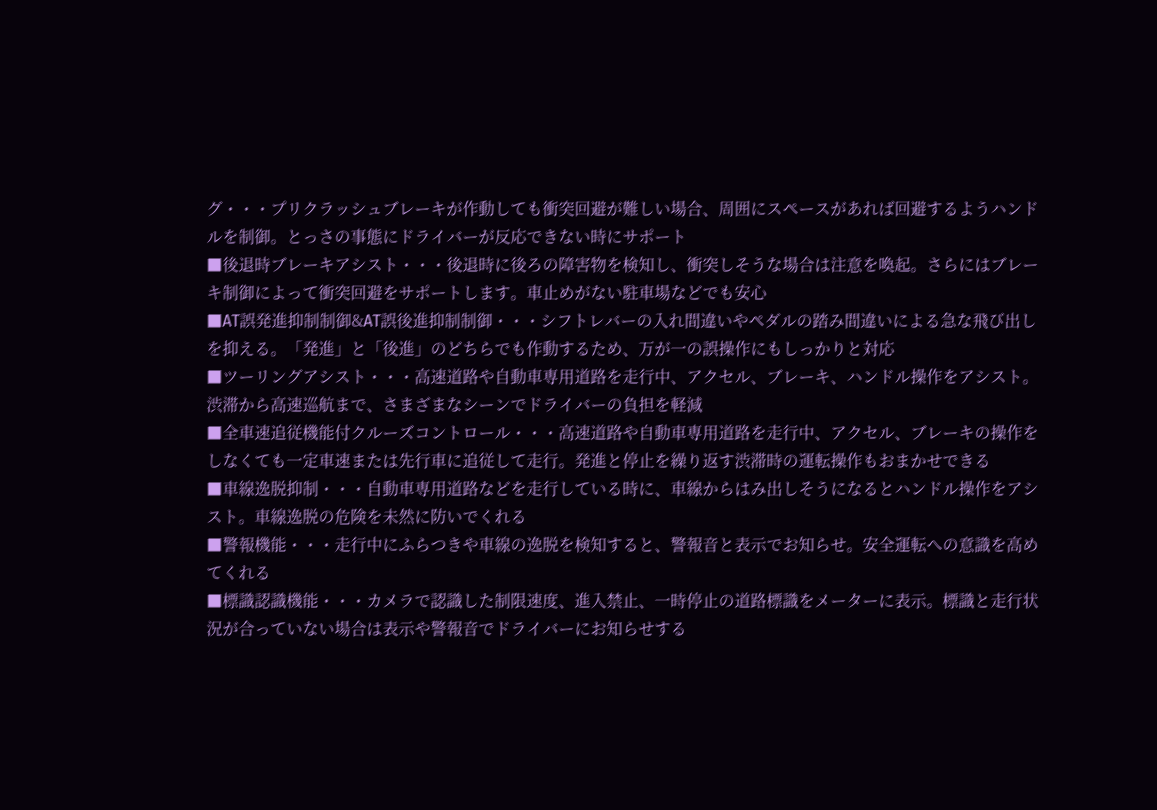グ・・・プリクラッシュブレーキが作動しても衝突回避が難しい場合、周囲にスペースがあれば回避するようハンドルを制御。とっさの事態にドライバーが反応できない時にサポート
■後退時ブレーキアシスト・・・後退時に後ろの障害物を検知し、衝突しそうな場合は注意を喚起。さらにはブレーキ制御によって衝突回避をサポートします。車止めがない駐車場などでも安心
■AT誤発進抑制制御&AT誤後進抑制制御・・・シフトレバーの入れ間違いやペダルの踏み間違いによる急な飛び出しを抑える。「発進」と「後進」のどちらでも作動するため、万が一の誤操作にもしっかりと対応
■ツーリングアシスト・・・高速道路や自動車専用道路を走行中、アクセル、ブレーキ、ハンドル操作をアシスト。渋滞から高速巡航まで、さまざまなシーンでドライバーの負担を軽減
■全車速追従機能付クルーズコントロール・・・高速道路や自動車専用道路を走行中、アクセル、ブレーキの操作をしなくても一定車速または先行車に追従して走行。発進と停止を繰り返す渋滞時の運転操作もおまかせできる
■車線逸脱抑制・・・自動車専用道路などを走行している時に、車線からはみ出しそうになるとハンドル操作をアシスト。車線逸脱の危険を未然に防いでくれる
■警報機能・・・走行中にふらつきや車線の逸脱を検知すると、警報音と表示でお知らせ。安全運転への意識を高めてくれる
■標識認識機能・・・カメラで認識した制限速度、進入禁止、一時停止の道路標識をメーターに表示。標識と走行状況が合っていない場合は表示や警報音でドライバーにお知らせする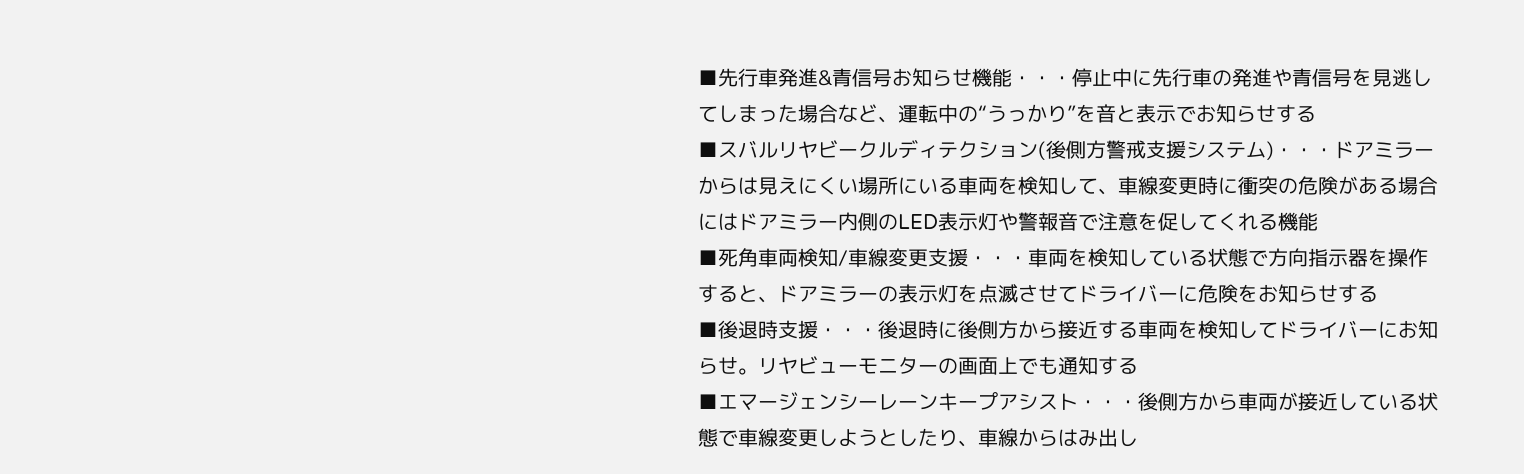■先行車発進&青信号お知らせ機能・・・停止中に先行車の発進や青信号を見逃してしまった場合など、運転中の“うっかり”を音と表示でお知らせする
■スバルリヤビークルディテクション(後側方警戒支援システム)・・・ドアミラーからは見えにくい場所にいる車両を検知して、車線変更時に衝突の危険がある場合にはドアミラー内側のLED表示灯や警報音で注意を促してくれる機能
■死角車両検知/車線変更支援・・・車両を検知している状態で方向指示器を操作すると、ドアミラーの表示灯を点滅させてドライバーに危険をお知らせする
■後退時支援・・・後退時に後側方から接近する車両を検知してドライバーにお知らせ。リヤビューモニターの画面上でも通知する
■エマージェンシーレーンキープアシスト・・・後側方から車両が接近している状態で車線変更しようとしたり、車線からはみ出し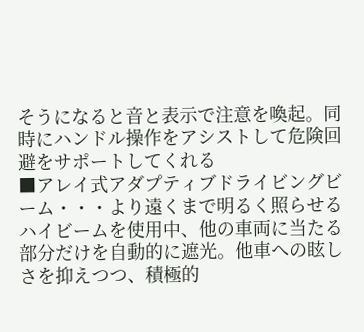そうになると音と表示で注意を喚起。同時にハンドル操作をアシストして危険回避をサポートしてくれる
■アレイ式アダプティブドライビングビーム・・・より遠くまで明るく照らせるハイビームを使用中、他の車両に当たる部分だけを自動的に遮光。他車への眩しさを抑えつつ、積極的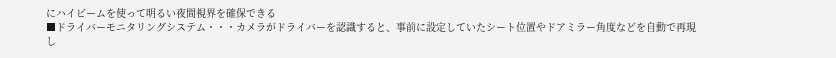にハイビームを使って明るい夜間視界を確保できる
■ドライバーモニタリングシステム・・・カメラがドライバーを認識すると、事前に設定していたシート位置やドアミラー角度などを自動で再現し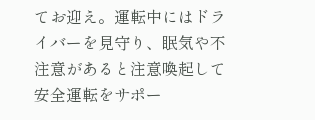てお迎え。運転中にはドライバーを見守り、眠気や不注意があると注意喚起して安全運転をサポー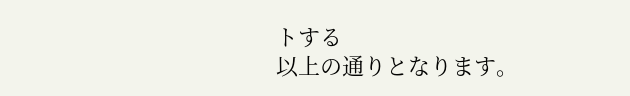トする
以上の通りとなります。